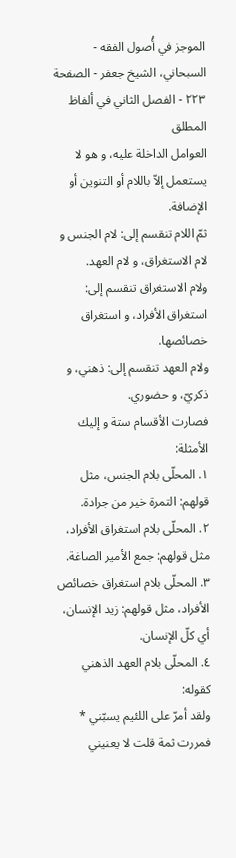الموجز في أُصول الفقه - السبحاني، الشيخ جعفر - الصفحة ٢٢٣ - الفصل الثاني في ألفاظ المطلق
العوامل الداخلة عليه، و هو لا يستعمل إلاّ باللام أو التنوين أو الإضافة.
ثمّ اللام تنقسم إلى: لام الجنس و لام الاستغراق، و لام العهد.
ولام الاستغراق تنقسم إلى: استغراق الأفراد، و استغراق خصائصها.
ولام العهد تنقسم إلى: ذهني، و ذكريّ، و حضوري.
فصارت الأقسام ستة و إليك الأمثلة:
١. المحلّى بلام الجنس، مثل قولهم: التمرة خير من جرادة.
٢. المحلّى بلام استغراق الأفراد، مثل قولهم: جمع الأمير الصاغة.
٣. المحلّى بلام استغراق خصائص الأفراد، مثل قولهم: زيد الإنسان، أي كلّ الإنسان.
٤. المحلّى بلام العهد الذهني كقوله:
ولقد أمرّ على اللئيم يسبّني * فمررت ثمة قلت لا يعنيني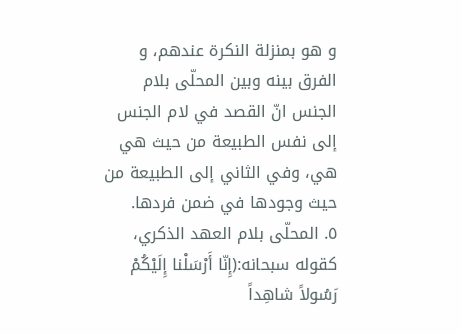و هو بمنزلة النكرة عندهم، و الفرق بينه وبين المحلّى بلام الجنس انّ القصد في لام الجنس إلى نفس الطبيعة من حيث هي هي، وفي الثاني إلى الطبيعة من حيث وجودها في ضمن فردها.
٥. المحلّى بلام العهد الذكري، كقوله سبحانه:(إِنّا أَرْسَلْنا إِلَيْكُمْ رَسُولاً شاهِداً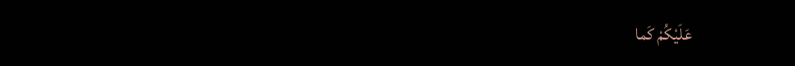عَلَيْكُمْ كَما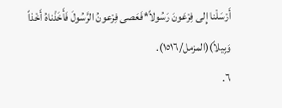أَرْسَلْنا إِلى فِرْعَونَ رَسُولاً*فَعَصى فِرْعونُ الرَّسُولَ فَأَخَذْناهُ أَخْذاً وَبِيلاً)(المزمل/١٥١٦).
٦.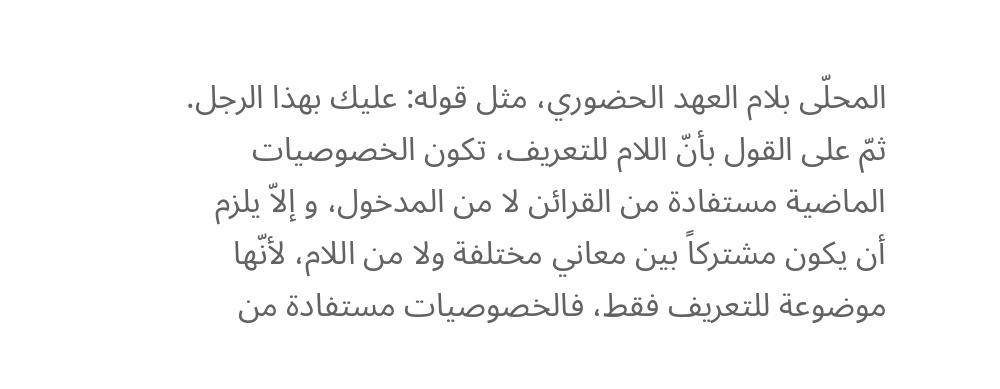المحلّى بلام العهد الحضوري، مثل قوله: عليك بهذا الرجل.
ثمّ على القول بأنّ اللام للتعريف، تكون الخصوصيات الماضية مستفادة من القرائن لا من المدخول، و إلاّ يلزم أن يكون مشتركاً بين معاني مختلفة ولا من اللام، لأنّها موضوعة للتعريف فقط، فالخصوصيات مستفادة من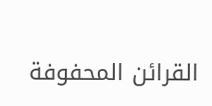القرائن المحفوفة